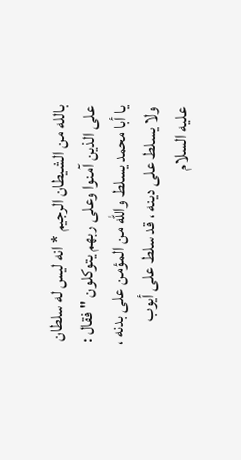بالله من الشيطان الرجيم * انه ليس له سلطان على الذين آمنوا وعلى ربهم يتوكلون " فقال :
يا أبا محمد يسلط والله من المؤمن على بدنه ، ولا يسلط على دينه ، قد سلط على أيوب عليه السلام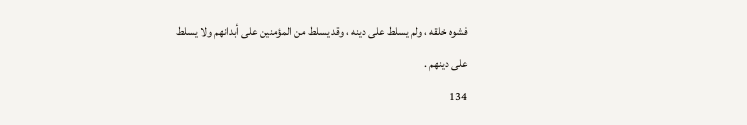فشوه خلقه ، ولم يسلط على دينه ، وقد يسلط من المؤمنين على أبدانهم ولا يسلط
على دينهم .
134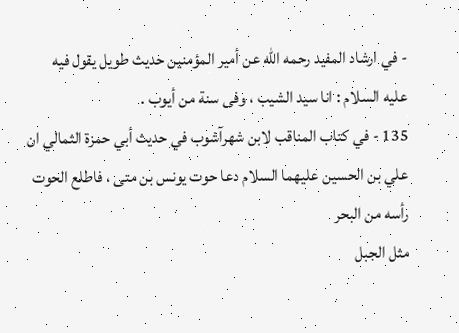- في ارشاد المفيد رحمه الله عن أمير المؤمنين حديث طويل يقول فيه
عليه السلام : انا سيد الشيب ، وفى سنة من أيوب .
135 - في كتاب المناقب لابن شهرآشوب في حديث أبي حمزة الثمالي ان
علي بن الحسين عليهما السلام دعا حوت يونس بن متى ، فاطلع الحوت رأسه من البحر
مثل الجبل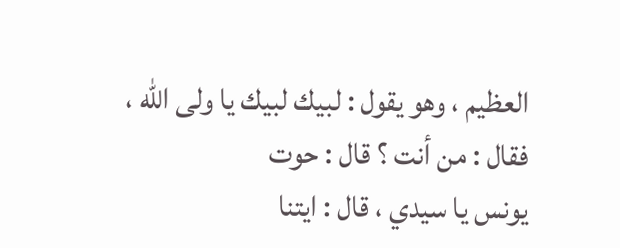العظيم ، وهو يقول : لبيك لبيك يا ولى الله ، فقال : من أنت ؟ قال : حوت
يونس يا سيدي ، قال : ايتنا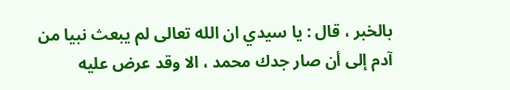بالخبر ، قال : يا سيدي ان الله تعالى لم يبعث نبيا من
آدم إلى أن صار جدك محمد ، الا وقد عرض عليه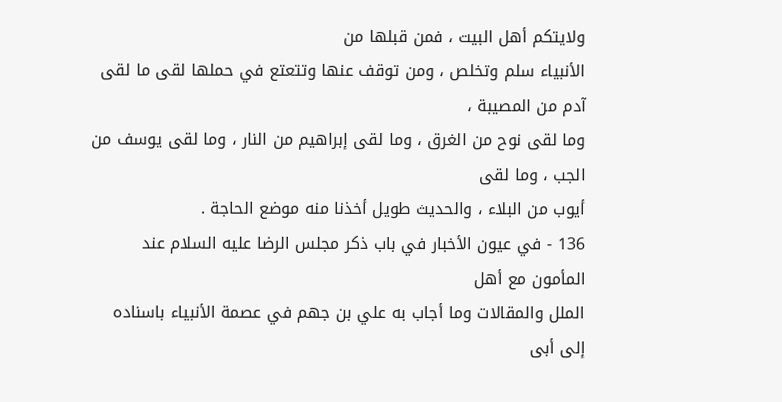ولايتكم أهل البيت ، فمن قبلها من
الأنبياء سلم وتخلص ، ومن توقف عنها وتتعتع في حملها لقى ما لقى آدم من المصيبة ،
وما لقى نوح من الغرق ، وما لقى إبراهيم من النار ، وما لقى يوسف من الجب ، وما لقى
أيوب من البلاء ، والحديث طويل أخذنا منه موضع الحاجة .
136 - في عيون الأخبار في باب ذكر مجلس الرضا عليه السلام عند المأمون مع أهل
الملل والمقالات وما أجاب به علي بن جهم في عصمة الأنبياء باسناده إلى أبى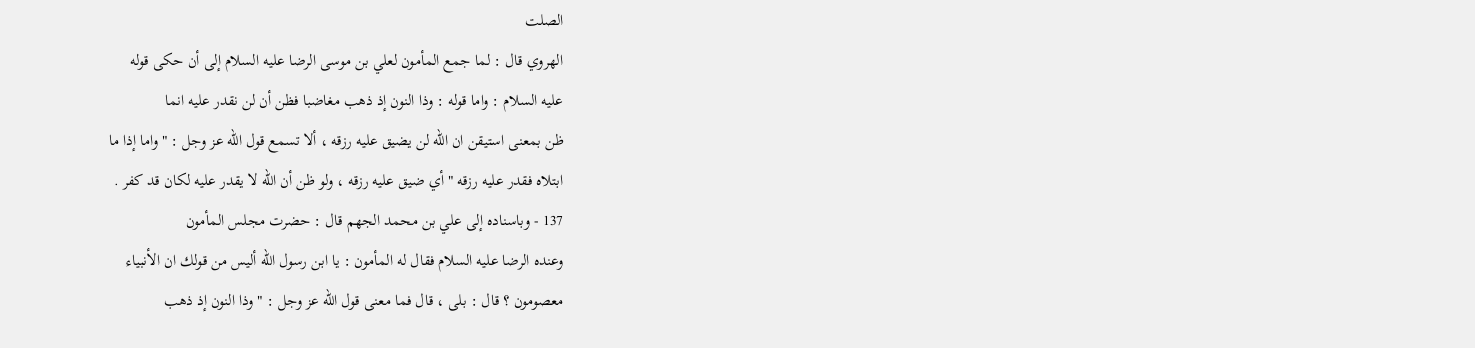الصلت
الهروي قال : لما جمع المأمون لعلي بن موسى الرضا عليه السلام إلى أن حكى قوله
عليه السلام : واما قوله : وذا النون إذ ذهب مغاضبا فظن أن لن نقدر عليه انما
ظن بمعنى استيقن ان الله لن يضيق عليه رزقه ، ألا تسمع قول الله عز وجل : " واما إذا ما
ابتلاه فقدر عليه رزقه " أي ضيق عليه رزقه ، ولو ظن أن الله لا يقدر عليه لكان قد كفر .
137 - وباسناده إلى علي بن محمد الجهم قال : حضرت مجلس المأمون
وعنده الرضا عليه السلام فقال له المأمون : يا ابن رسول الله أليس من قولك ان الأنبياء
معصومون ؟ قال : بلى ، قال فما معنى قول الله عز وجل : " وذا النون إذ ذهب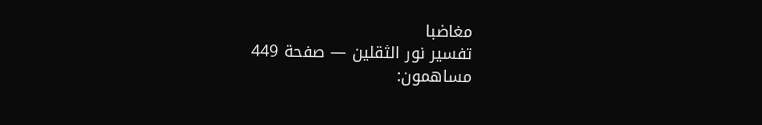مغاضبا
تفسير نور الثقلين — صفحة 449
مساهمون: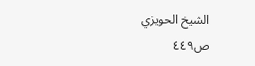الشيخ الحويزي
ص٤٤٩